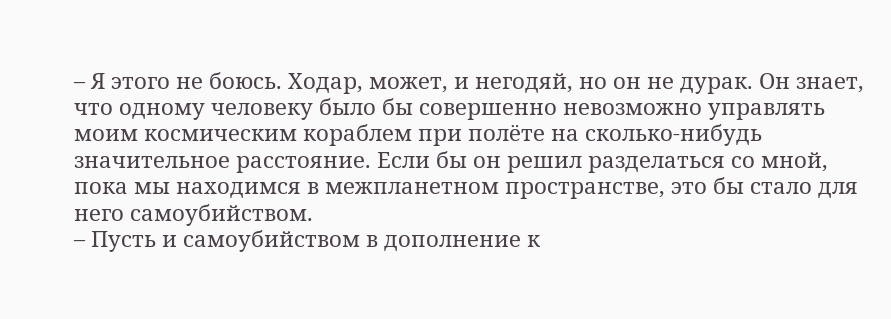– Я этого не боюсь. Ходар, может, и негодяй, но он не дурак. Он знает, что одному человеку было бы совершенно невозможно управлять моим космическим кораблем при полёте на сколько-нибудь значительное расстояние. Если бы он решил разделаться со мной, пока мы находимся в межпланетном пространстве, это бы стало для него самоубийством.
– Пусть и самоубийством в дополнение к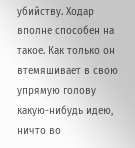убийству. Ходар вполне способен на такое. Как только он втемяшивает в свою упрямую голову какую-нибудь идею, ничто во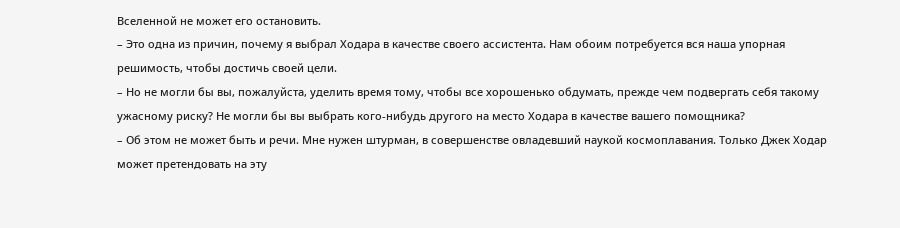Вселенной не может его остановить.
– Это одна из причин, почему я выбрал Ходара в качестве своего ассистента. Нам обоим потребуется вся наша упорная решимость, чтобы достичь своей цели.
– Но не могли бы вы, пожалуйста, уделить время тому, чтобы все хорошенько обдумать, прежде чем подвергать себя такому ужасному риску? Не могли бы вы выбрать кого-нибудь другого на место Ходара в качестве вашего помощника?
– Об этом не может быть и речи. Мне нужен штурман, в совершенстве овладевший наукой космоплавания. Только Джек Ходар может претендовать на эту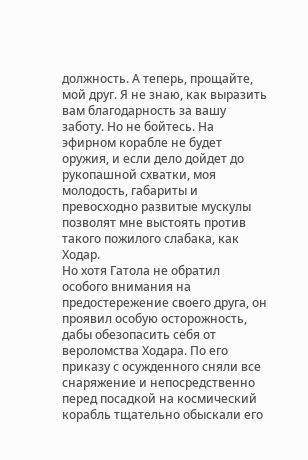должность. А теперь, прощайте, мой друг. Я не знаю, как выразить вам благодарность за вашу заботу. Но не бойтесь. На эфирном корабле не будет оружия, и если дело дойдет до рукопашной схватки, моя молодость, габариты и превосходно развитые мускулы позволят мне выстоять против такого пожилого слабака, как Ходар.
Но хотя Гатола не обратил особого внимания на предостережение своего друга, он проявил особую осторожность, дабы обезопасить себя от вероломства Ходара. По его приказу с осужденного сняли все снаряжение и непосредственно перед посадкой на космический корабль тщательно обыскали его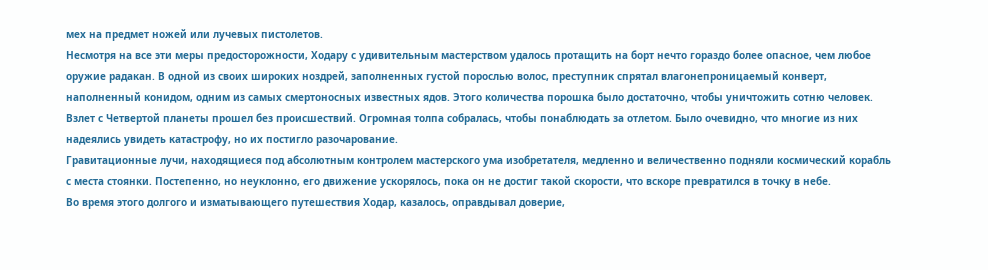мех на предмет ножей или лучевых пистолетов.
Несмотря на все эти меры предосторожности, Ходару с удивительным мастерством удалось протащить на борт нечто гораздо более опасное, чем любое оружие радакан. В одной из своих широких ноздрей, заполненных густой порослью волос, преступник спрятал влагонепроницаемый конверт, наполненный конидом, одним из самых смертоносных известных ядов. Этого количества порошка было достаточно, чтобы уничтожить сотню человек.
Взлет с Четвертой планеты прошел без происшествий. Огромная толпа собралась, чтобы понаблюдать за отлетом. Было очевидно, что многие из них надеялись увидеть катастрофу, но их постигло разочарование.
Гравитационные лучи, находящиеся под абсолютным контролем мастерского ума изобретателя, медленно и величественно подняли космический корабль с места стоянки. Постепенно, но неуклонно, его движение ускорялось, пока он не достиг такой скорости, что вскоре превратился в точку в небе.
Во время этого долгого и изматывающего путешествия Ходар, казалось, оправдывал доверие,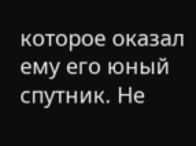которое оказал ему его юный спутник. Не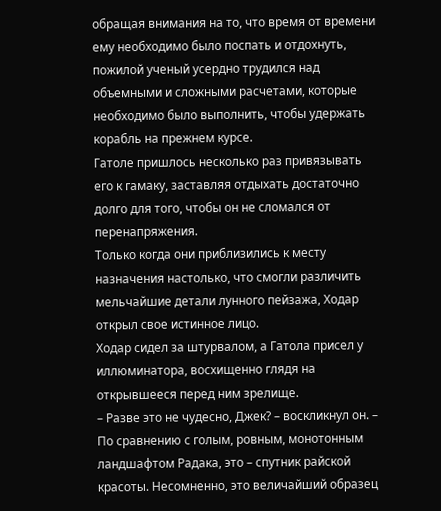обращая внимания на то, что время от времени ему необходимо было поспать и отдохнуть, пожилой ученый усердно трудился над объемными и сложными расчетами, которые необходимо было выполнить, чтобы удержать корабль на прежнем курсе.
Гатоле пришлось несколько раз привязывать его к гамаку, заставляя отдыхать достаточно долго для того, чтобы он не сломался от перенапряжения.
Только когда они приблизились к месту назначения настолько, что смогли различить мельчайшие детали лунного пейзажа, Ходар открыл свое истинное лицо.
Ходар сидел за штурвалом, а Гатола присел у иллюминатора, восхищенно глядя на открывшееся перед ним зрелище.
– Разве это не чудесно, Джек? – воскликнул он. – По сравнению с голым, ровным, монотонным ландшафтом Радака, это – спутник райской красоты. Несомненно, это величайший образец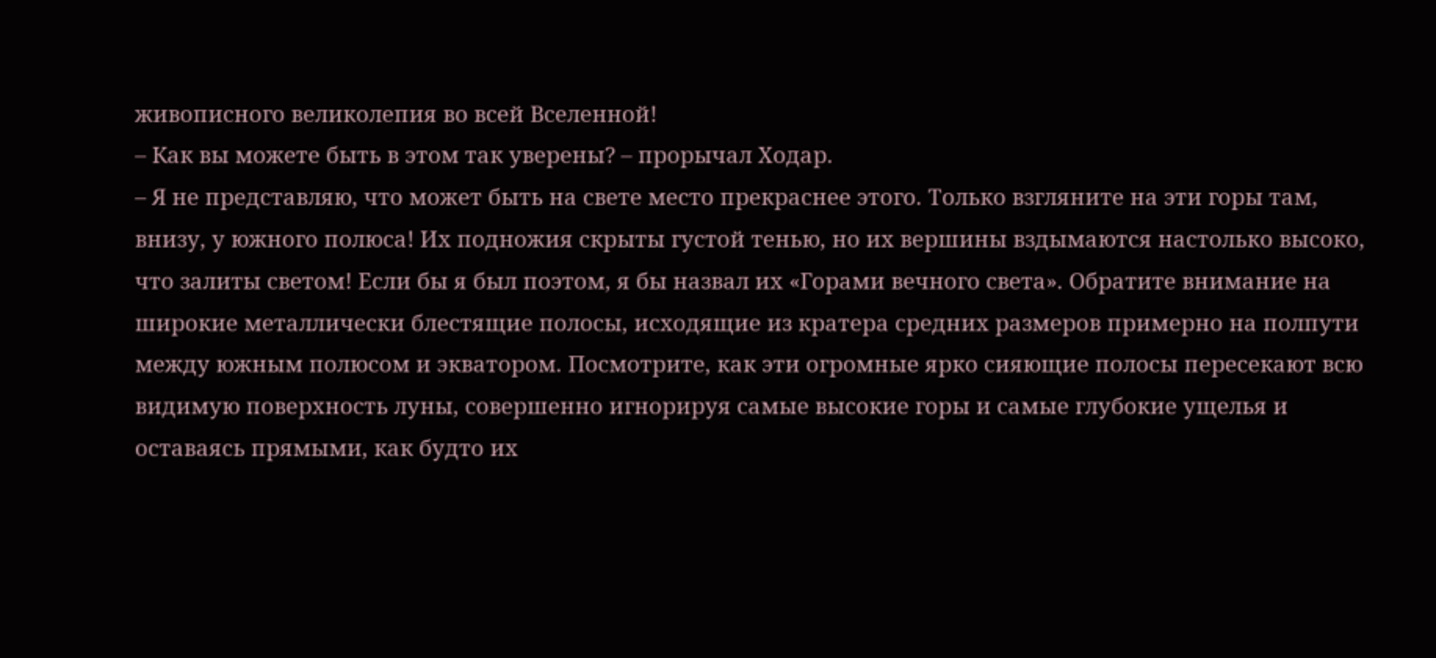живописного великолепия во всей Вселенной!
– Как вы можете быть в этом так уверены? – прорычал Ходар.
– Я не представляю, что может быть на свете место прекраснее этого. Только взгляните на эти горы там, внизу, у южного полюса! Их подножия скрыты густой тенью, но их вершины вздымаются настолько высоко, что залиты светом! Если бы я был поэтом, я бы назвал их «Горами вечного света». Обратите внимание на широкие металлически блестящие полосы, исходящие из кратера средних размеров примерно на полпути между южным полюсом и экватором. Посмотрите, как эти огромные ярко сияющие полосы пересекают всю видимую поверхность луны, совершенно игнорируя самые высокие горы и самые глубокие ущелья и оставаясь прямыми, как будто их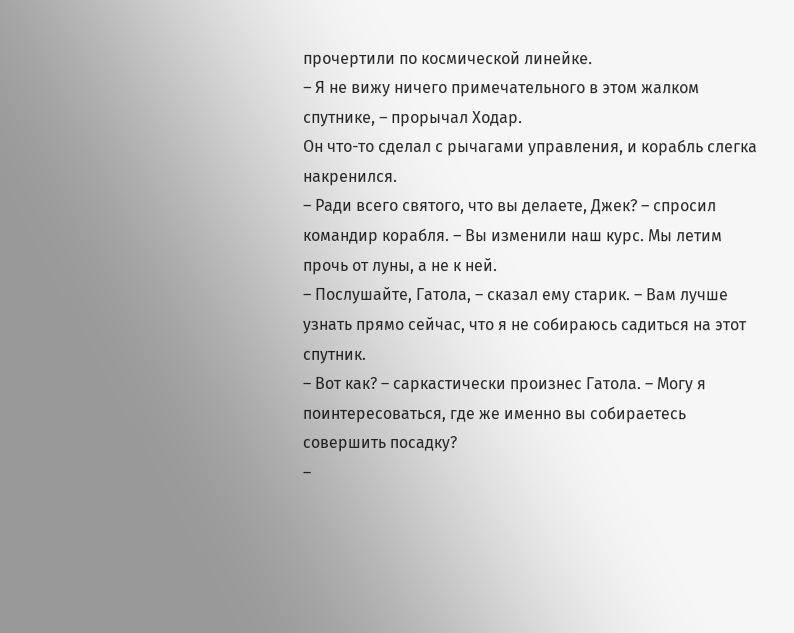прочертили по космической линейке.
– Я не вижу ничего примечательного в этом жалком спутнике, – прорычал Ходар.
Он что-то сделал с рычагами управления, и корабль слегка накренился.
– Ради всего святого, что вы делаете, Джек? – спросил командир корабля. – Вы изменили наш курс. Мы летим прочь от луны, а не к ней.
– Послушайте, Гатола, – сказал ему старик. – Вам лучше узнать прямо сейчас, что я не собираюсь садиться на этот спутник.
– Вот как? – саркастически произнес Гатола. – Могу я поинтересоваться, где же именно вы собираетесь совершить посадку?
–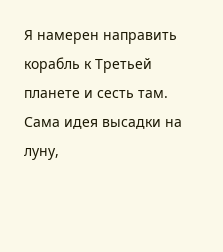Я намерен направить корабль к Третьей планете и сесть там. Сама идея высадки на луну,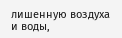лишенную воздуха и воды,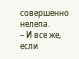совершенно нелепа.
– И все же, если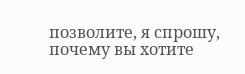позволите, я спрошу, почему вы хотите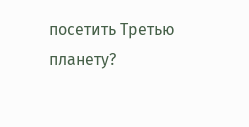посетить Третью планету?